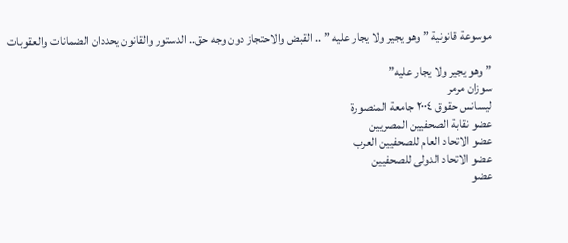موسوعة قانونية ” وهو يجير ولا يجار عليه ” .. القبض والاحتجاز دون وجه حق.. الدستور والقانون يحددان الضمانات والعقوبات

” وهو يجير ولا يجار عليه”
سوزان مرمر
ليسانس حقوق ٢٠٠٤ جامعة المنصورة
عضو نقابة الصحفيين المصريين
عضو الاتحاد العام للصحفيين العرب
عضو الاتحاد الدولى للصحفيين
عضو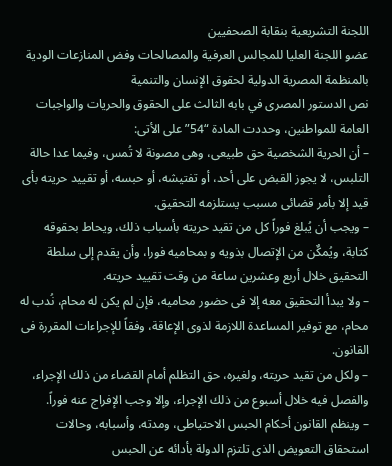اللجنة التشريعية بنقابة الصحفيين
عضو اللجنة العليا للمجالس العرفية والمصالحات وفض المنازعات الودية بالمنظمة المصرية الدولية لحقوق الإنسان والتنمية
نص الدستور المصرى في بابه الثالث على الحقوق والحريات والواجبات العامة للمواطنين، وحددت المادة “54”على الأتى:
– أن الحرية الشخصية حق طبيعى، وهى مصونة لا تُمس، وفيما عدا حالة التلبس، لا يجوز القبض على أحد، أو تفتيشه، أو حبسه، أو تقييد حريته بأى قيد إلا بأمر قضائى مسبب يستلزمه التحقيق.
– ويجب أن يُبلغ فوراً كل من تقيد حريته بأسباب ذلك، ويحاط بحقوقه كتابة، ويُمكٌن من الإتصال بذويه و بمحاميه فورا، وأن يقدم إلى سلطة التحقيق خلال أربع وعشرين ساعة من وقت تقييد حريته.
– ولا يبدأ التحقيق معه إلا فى حضور محاميه، فإن لم يكن له محام، نُدب له محام، مع توفير المساعدة اللازمة لذوى الإعاقة، وفقاً للإجراءات المقررة فى القانون.
– ولكل من تقيد حريته، ولغيره، حق التظلم أمام القضاء من ذلك الإجراء، والفصل فيه خلال أسبوع من ذلك الإجراء، وإلا وجب الإفراج عنه فوراً.
– وينظم القانون أحكام الحبس الاحتياطى، ومدته، وأسبابه، وحالات استحقاق التعويض الذى تلتزم الدولة بأدائه عن الحبس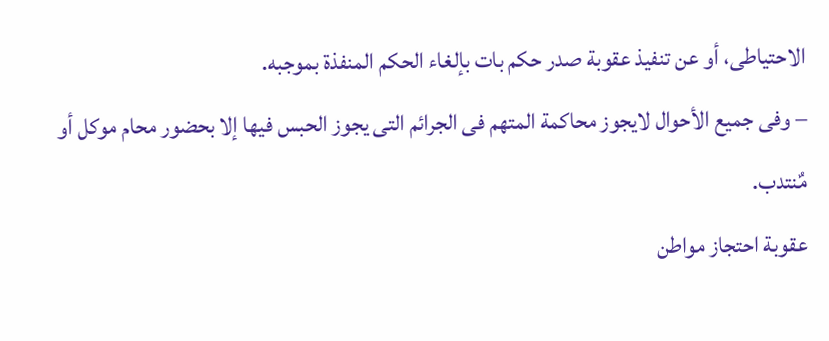الاحتياطى، أو عن تنفيذ عقوبة صدر حكم بات بإلغاء الحكم المنفذة بموجبه.
– وفى جميع الأحوال لايجوز محاكمة المتهم فى الجرائم التى يجوز الحبس فيها إلا بحضور محام موكل أو مٌنتدب.
عقوبة احتجاز مواطن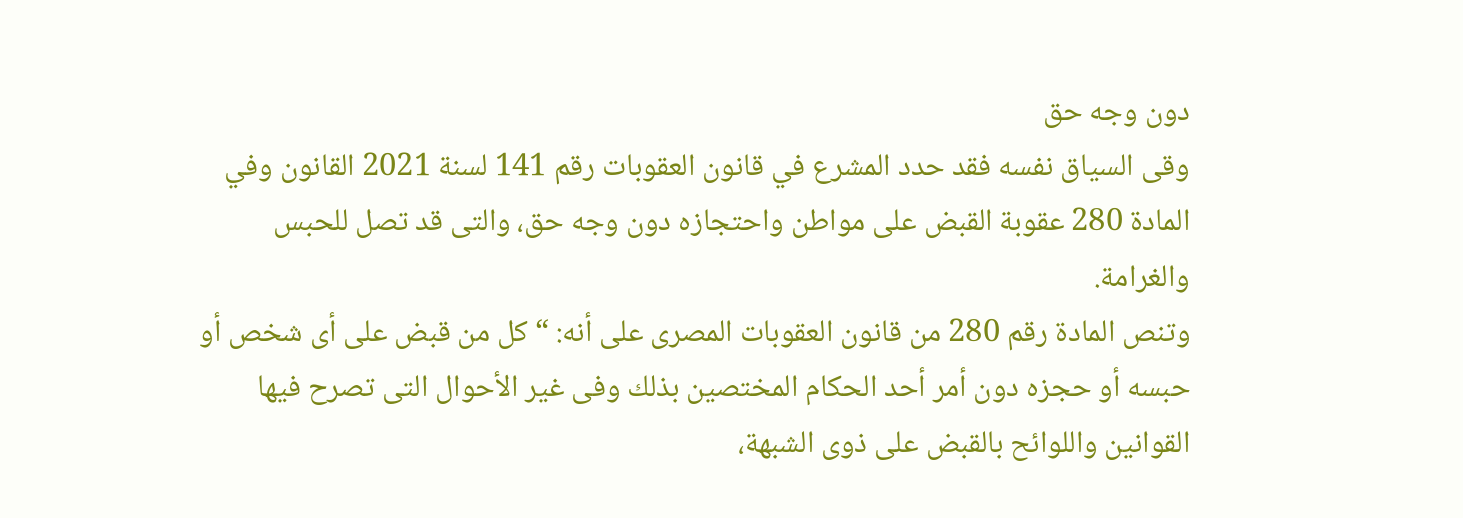دون وجه حق
وقى السياق نفسه فقد حدد المشرع في قانون العقوبات رقم 141 لسنة 2021 القانون وفي المادة 280 عقوبة القبض على مواطن واحتجازه دون وجه حق، والتى قد تصل للحبس والغرامة.
وتنص المادة رقم 280 من قانون العقوبات المصرى على أنه: “كل من قبض على أى شخص أو حبسه أو حجزه دون أمر أحد الحكام المختصين بذلك وفى غير الأحوال التى تصرح فيها القوانين واللوائح بالقبض على ذوى الشبهة،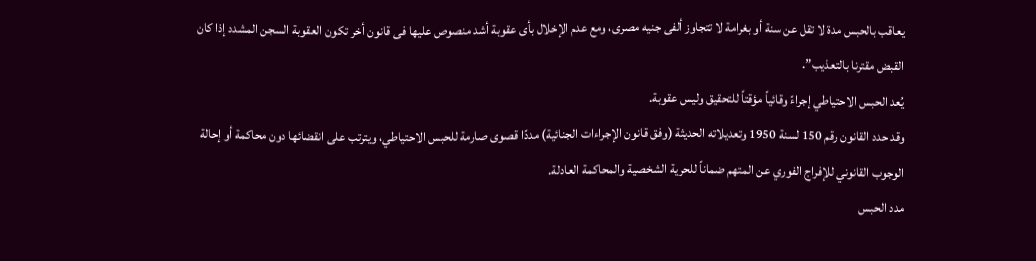يعاقب بالحبس مدة لا تقل عن سنة أو بغرامة لا تتجاوز ألفى جنيه مصرى، ومع عدم الإخلال بأى عقوبة أشد منصوص عليها فى قانون أخر تكون العقوبة السجن المشدد إذا كان القبض مقترنا بالتعذيب”.
يُعد الحبس الاحتياطي إجراءً وقائياً مؤقتاً للتحقيق وليس عقوبة.
وقد حدد القانون رقم 150 لسنة 1950 وتعديلاته الحديثة (وفق قانون الإجراءات الجنائية) مددًا قصوى صارمة للحبس الاحتياطي، ويترتب على انقضائها دون محاكمة أو إحالة الوجوب القانوني للإفراج الفوري عن المتهم ضماناً للحرية الشخصية والمحاكمة العادلة.
مدد الحبس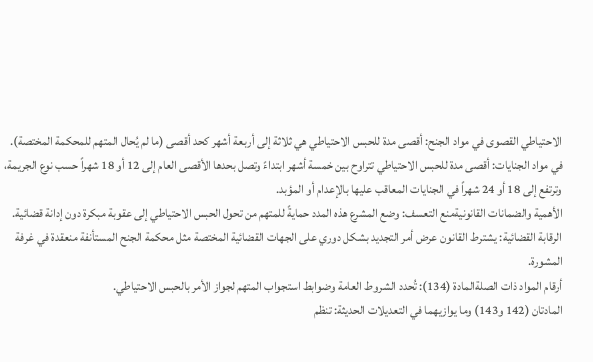الاحتياطي القصوى في مواد الجنح: أقصى مدة للحبس الاحتياطي هي ثلاثة إلى أربعة أشهر كحد أقصى (ما لم يُحال المتهم للمحكمة المختصة).
في مواد الجنايات: أقصى مدة للحبس الاحتياطي تتراوح بين خمسة أشهر ابتداءً وتصل بحدها الأقصى العام إلى 12 أو 18 شهراً حسب نوع الجريمة، وترتفع إلى 18 أو 24 شهراً في الجنايات المعاقب عليها بالإعدام أو المؤبد.
الأهمية والضمانات القانونيةمنع التعسف: وضع المشرع هذه المدد حمايةً للمتهم من تحول الحبس الاحتياطي إلى عقوبة مبكرة دون إدانة قضائية.
الرقابة القضائية: يشترط القانون عرض أمر التجديد بشكل دوري على الجهات القضائية المختصة مثل محكمة الجنح المستأنفة منعقدة في غرفة المشورة.
أرقام المواد ذات الصلةالمادة (134): تُحدد الشروط العامة وضوابط استجواب المتهم لجواز الأمر بالحبس الاحتياطي.
المادتان (142 و143) وما يوازيهما في التعديلات الحديثة: تنظم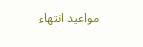مواعيد انتهاء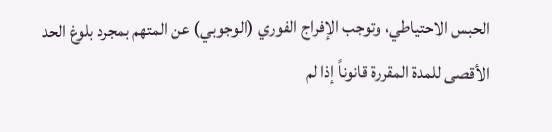الحبس الاحتياطي، وتوجب الإفراج الفوري (الوجوبي) عن المتهم بمجرد بلوغ الحد الأقصى للمدة المقررة قانوناً إذا لم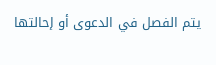يتم الفصل في الدعوى أو إحالتها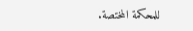للمحكمة المختصة.